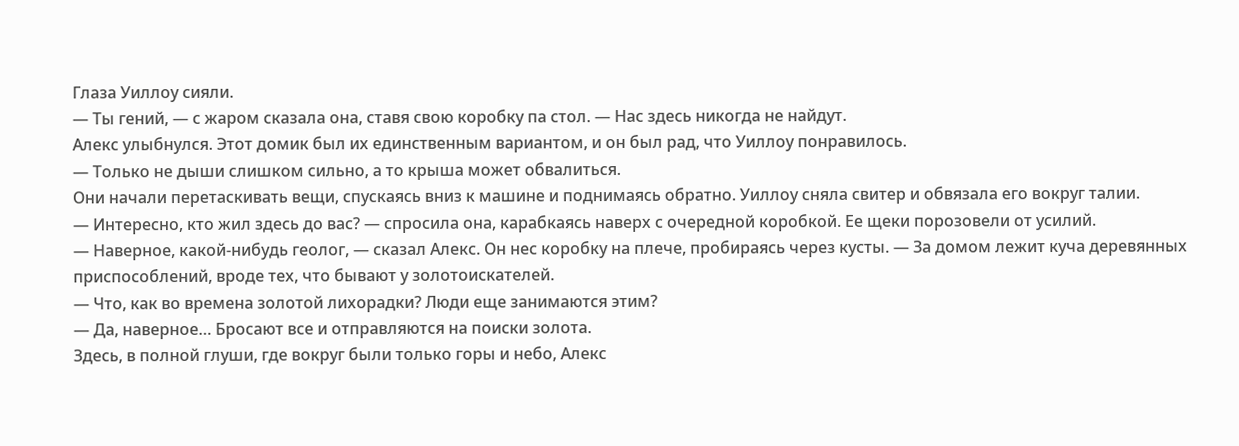Глаза Уиллоу сияли.
— Ты гений, — с жаром сказала она, ставя свою коробку па стол. — Нас здесь никогда не найдут.
Алекс улыбнулся. Этот домик был их единственным вариантом, и он был рад, что Уиллоу понравилось.
— Только не дыши слишком сильно, а то крыша может обвалиться.
Они начали перетаскивать вещи, спускаясь вниз к машине и поднимаясь обратно. Уиллоу сняла свитер и обвязала его вокруг талии.
— Интересно, кто жил здесь до вас? — спросила она, карабкаясь наверх с очередной коробкой. Ее щеки порозовели от усилий.
— Наверное, какой-нибудь геолог, — сказал Алекс. Он нес коробку на плече, пробираясь через кусты. — За домом лежит куча деревянных приспособлений, вроде тех, что бывают у золотоискателей.
— Что, как во времена золотой лихорадки? Люди еще занимаются этим?
— Да, наверное… Бросают все и отправляются на поиски золота.
Здесь, в полной глуши, где вокруг были только горы и небо, Алекс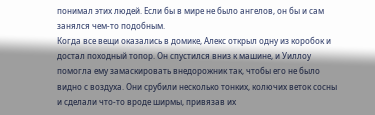понимал этих людей. Если бы в мире не было ангелов, он бы и сам занялся чем-то подобным.
Когда все вещи оказались в домике, Алекс открыл одну из коробок и достал походный топор. Он спустился вниз к машине, и Уиллоу помогла ему замаскировать внедорожник так, чтобы его не было видно с воздуха. Они срубили несколько тонких, колючих веток сосны и сделали что-то вроде ширмы, привязав их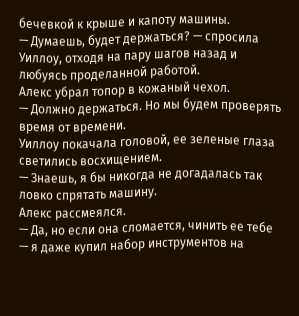бечевкой к крыше и капоту машины.
— Думаешь, будет держаться? — спросила Уиллоу, отходя на пару шагов назад и любуясь проделанной работой.
Алекс убрал топор в кожаный чехол.
— Должно держаться. Но мы будем проверять время от времени.
Уиллоу покачала головой, ее зеленые глаза светились восхищением.
— Знаешь, я бы никогда не догадалась так ловко спрятать машину.
Алекс рассмеялся.
— Да, но если она сломается, чинить ее тебе — я даже купил набор инструментов на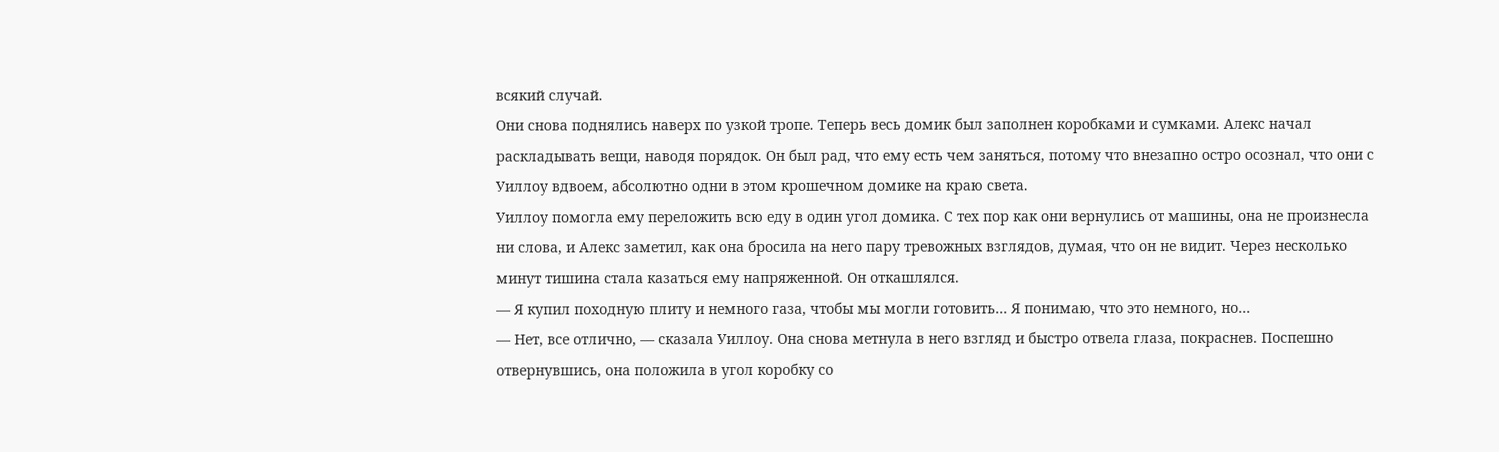всякий случай.
Они снова поднялись наверх по узкой тропе. Теперь весь домик был заполнен коробками и сумками. Алекс начал раскладывать вещи, наводя порядок. Он был рад, что ему есть чем заняться, потому что внезапно остро осознал, что они с Уиллоу вдвоем, абсолютно одни в этом крошечном домике на краю света.
Уиллоу помогла ему переложить всю еду в один угол домика. С тех пор как они вернулись от машины, она не произнесла ни слова, и Алекс заметил, как она бросила на него пару тревожных взглядов, думая, что он не видит. Через несколько минут тишина стала казаться ему напряженной. Он откашлялся.
— Я купил походную плиту и немного газа, чтобы мы могли готовить… Я понимаю, что это немного, но…
— Нет, все отлично, — сказала Уиллоу. Она снова метнула в него взгляд и быстро отвела глаза, покраснев. Поспешно отвернувшись, она положила в угол коробку со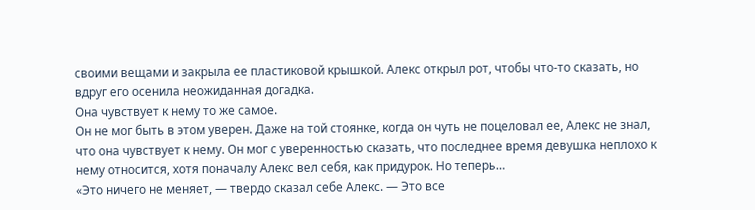своими вещами и закрыла ее пластиковой крышкой. Алекс открыл рот, чтобы что-то сказать, но вдруг его осенила неожиданная догадка.
Она чувствует к нему то же самое.
Он не мог быть в этом уверен. Даже на той стоянке, когда он чуть не поцеловал ее, Алекс не знал, что она чувствует к нему. Он мог с уверенностью сказать, что последнее время девушка неплохо к нему относится, хотя поначалу Алекс вел себя, как придурок. Но теперь…
«Это ничего не меняет, — твердо сказал себе Алекс. — Это все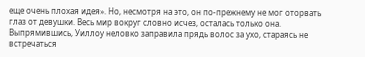еще очень плохая идея». Но, несмотря на это, он по-прежнему не мог оторвать глаз от девушки. Весь мир вокруг словно исчез, осталась только она.
Выпрямившись, Уиллоу неловко заправила прядь волос за ухо, стараясь не встречаться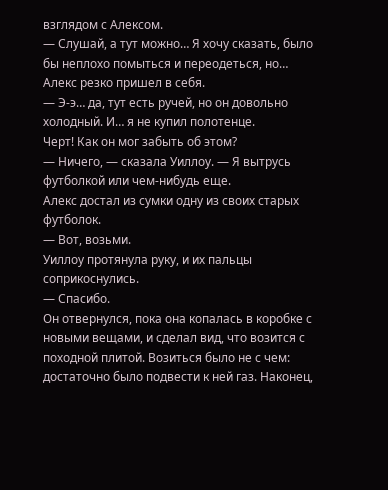взглядом с Алексом.
— Слушай, а тут можно… Я хочу сказать, было бы неплохо помыться и переодеться, но…
Алекс резко пришел в себя.
— Э-э… да, тут есть ручей, но он довольно холодный. И… я не купил полотенце.
Черт! Как он мог забыть об этом?
— Ничего, — сказала Уиллоу. — Я вытрусь футболкой или чем-нибудь еще.
Алекс достал из сумки одну из своих старых футболок.
— Вот, возьми.
Уиллоу протянула руку, и их пальцы соприкоснулись.
— Спасибо.
Он отвернулся, пока она копалась в коробке с новыми вещами, и сделал вид, что возится с походной плитой. Возиться было не с чем: достаточно было подвести к ней газ. Наконец,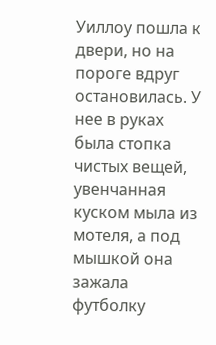Уиллоу пошла к двери, но на пороге вдруг остановилась. У нее в руках была стопка чистых вещей, увенчанная куском мыла из мотеля, а под мышкой она зажала футболку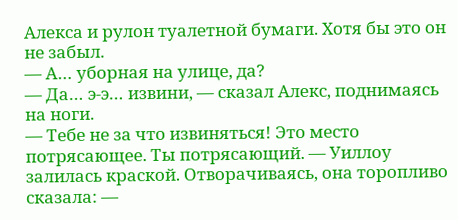Алекса и рулон туалетной бумаги. Хотя бы это он не забыл.
— А… уборная на улице, да?
— Да… э-э… извини, — сказал Алекс, поднимаясь на ноги.
— Тебе не за что извиняться! Это место потрясающее. Ты потрясающий. — Уиллоу залилась краской. Отворачиваясь, она торопливо сказала: —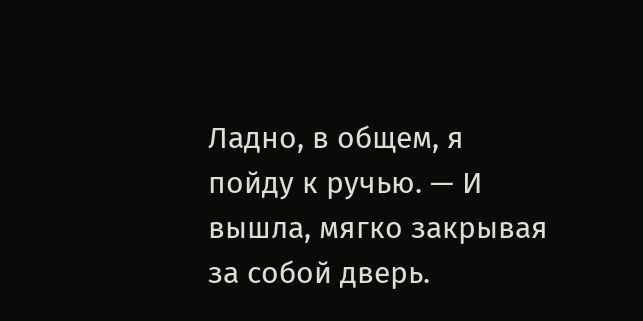Ладно, в общем, я пойду к ручью. — И вышла, мягко закрывая за собой дверь.